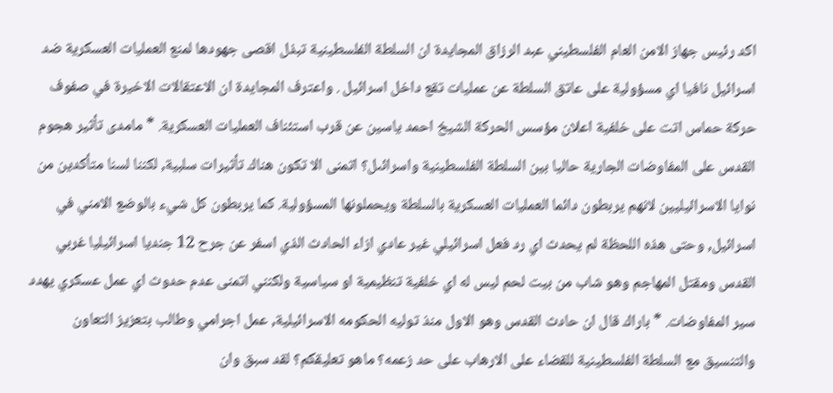اكد رئيس جهاز الامن العام الفلسطيني عبد الرزاق المجايدة ان السلطة الفلسطينية تبذل اقصى جهودها لمنع العمليات العسكرية ضد اسرائيل نافيا اي مسؤولية على عاتق السلطة عن عمليات تقع داخل اسرائيل . واعترف المجايدة ان الاعتقالات الاخيرة في صفوف حركة حماس اتت على خلفية اعلان مؤسس الحركة الشيخ احمد ياسين عن قرب استئناف العمليات العسكرية. * مامدى تأثير هجوم القدس على المفاوضات الجارية حاليا بين السلطة الفلسطينية واسرائىل؟ اتمنى الا تكون هناك تأثيرات سلبية, لكننا لسنا متأكدين من نوايا الاسرائيليين لانهم يربطون دائما العمليات العسكرية بالسلطة ويحملونها المسؤولية. كما يربطون كل شيء بالوضع الامني في اسرائيل, وحتى هذه اللحظة لم يحدث اي رد فعل اسرائيلي غير عادي ازاء الحادث الذي اسفر عن جرح 12 جنديا اسرائيليا غربي القدس ومقتل المهاجم وهو شاب من بيت لحم ليس له اي خلفية تنظيمية او سياسية ولكنني اتمنى عدم حدوث اي عمل عسكري يهدد سير المفاوضات. * باراك قال ان حادث القدس وهو الاول منذ توليه الحكومه الاسرائيلية, عمل اجرامي وطالب بتعزيز التعاون والتنسيق مع السلطة الفلسطينية للقضاء على الارهاب على حد زعمه؟ ماهو تعليقكم؟ لقد سبق وان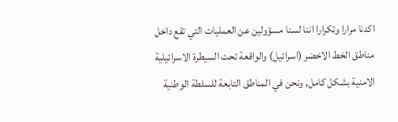اكدنا مرارا وتكرارا اننا لسنا مسؤولين عن العمليات التي تقع داخل مناطق الخط الاخضر (اسرائيل) والواقعة تحت السيطرة الاسرائيلية الامنية بشكل كامل, ونحن في المناطق التابعة للسلطة الوطنية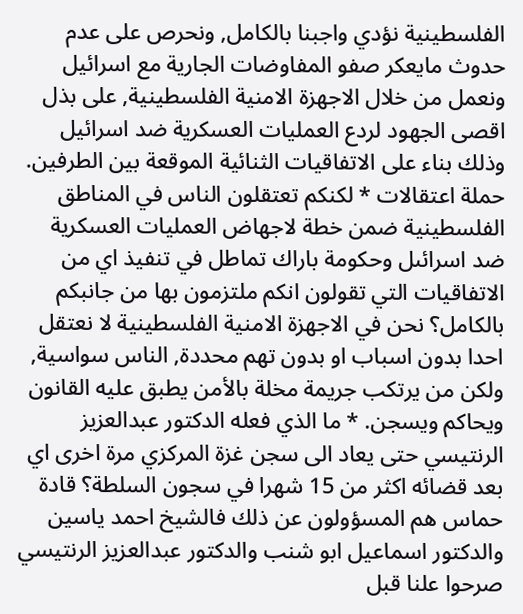الفلسطينية نؤدي واجبنا بالكامل, ونحرص على عدم حدوث مايعكر صفو المفاوضات الجارية مع اسرائيل ونعمل من خلال الاجهزة الامنية الفلسطينية, على بذل اقصى الجهود لردع العمليات العسكرية ضد اسرائيل وذلك بناء على الاتفاقيات الثنائية الموقعة بين الطرفين. حملة اعتقالات * لكنكم تعتقلون الناس في المناطق الفلسطينية ضمن خطة لاجهاض العمليات العسكرية ضد اسرائىل وحكومة باراك تماطل في تنفيذ اي من الاتفاقيات التي تقولون انكم ملتزمون بها من جانبكم بالكامل؟ نحن في الاجهزة الامنية الفلسطينية لا نعتقل احدا بدون اسباب او بدون تهم محددة, الناس سواسية, ولكن من يرتكب جريمة مخلة بالأمن يطبق عليه القانون ويحاكم ويسجن. * ما الذي فعله الدكتور عبدالعزيز الرنتيسي حتى يعاد الى سجن غزة المركزي مرة اخرى اي بعد قضائه اكثر من 15 شهرا في سجون السلطة؟ قادة حماس هم المسؤولون عن ذلك فالشيخ احمد ياسين والدكتور اسماعيل ابو شنب والدكتور عبدالعزيز الرنتيسي صرحوا علنا قبل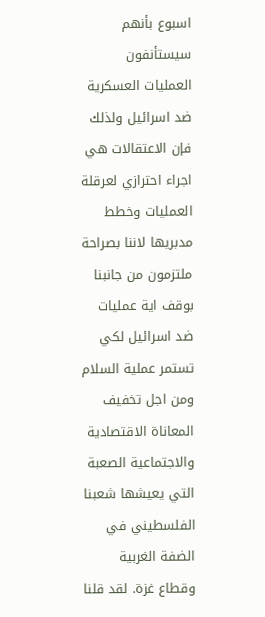اسبوع بأنهم سيستأنفون العمليات العسكرية ضد اسرائيل ولذلك فإن الاعتقالات هي اجراء احترازي لعرقلة العمليات وخطط مدبريها لاننا بصراحة ملتزمون من جانبنا بوقف اية عمليات ضد اسرائيل لكي تستمر عملية السلام ومن اجل تخفيف المعاناة الاقتصادية والاجتماعية الصعبة التي يعيشها شعبنا الفلسطيني في الضفة الغربية وقطاع غزة. لقد قلنا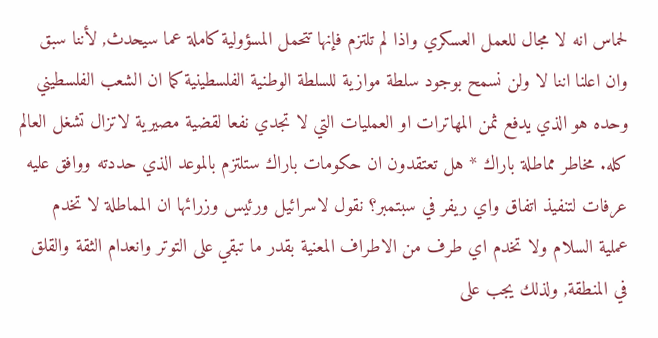لحماس انه لا مجال للعمل العسكري واذا لم تلتزم فإنها تتحمل المسؤولية كاملة عما سيحدث, لأننا سبق وان اعلنا اننا لا ولن نسمح بوجود سلطة موازية للسلطة الوطنية الفلسطينية كما ان الشعب الفلسطيني وحده هو الذي يدفع ثمن المهاترات او العمليات التي لا تجدي نفعا لقضية مصيرية لاتزال تشغل العالم كله. مخاطر مماطلة باراك * هل تعتقدون ان حكومات باراك ستلتزم بالموعد الذي حددته ووافق عليه عرفات لتنفيذ اتفاق واي ريفر في سبتمبر؟ نقول لاسرائيل ورئيس وزرائها ان المماطلة لا تخدم عملية السلام ولا تخدم اي طرف من الاطراف المعنية بقدر ما تبقي على التوتر وانعدام الثقة والقلق في المنطقة, ولذلك يجب على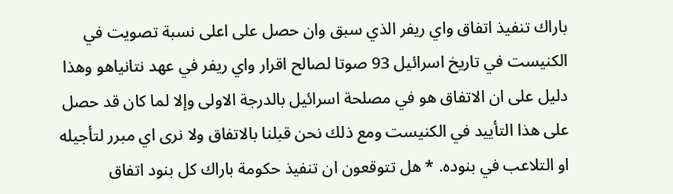باراك تنفيذ اتفاق واي ريفر الذي سبق وان حصل على اعلى نسبة تصويت في الكنيست في تاريخ اسرائيل 93 صوتا لصالح اقرار واي ريفر في عهد نتانياهو وهذا دليل على ان الاتفاق هو في مصلحة اسرائيل بالدرجة الاولى وإلا لما كان قد حصل على هذا التأييد في الكنيست ومع ذلك نحن قبلنا بالاتفاق ولا نرى اي مبرر لتأجيله او التلاعب في بنوده. * هل تتوقعون ان تنفيذ حكومة باراك كل بنود اتفاق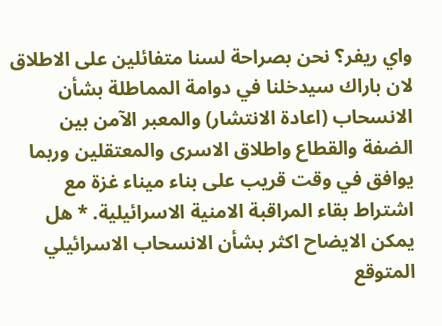واي ريفر؟ نحن بصراحة لسنا متفائلين على الاطلاق لان باراك سيدخلنا في دوامة المماطلة بشأن الانسحاب (اعادة الانتشار) والمعبر الآمن بين الضفة والقطاع واطلاق الاسرى والمعتقلين وربما يوافق في وقت قريب على بناء ميناء غزة مع اشتراط بقاء المراقبة الامنية الاسرائيلية. * هل يمكن الايضاح اكثر بشأن الانسحاب الاسرائيلي المتوقع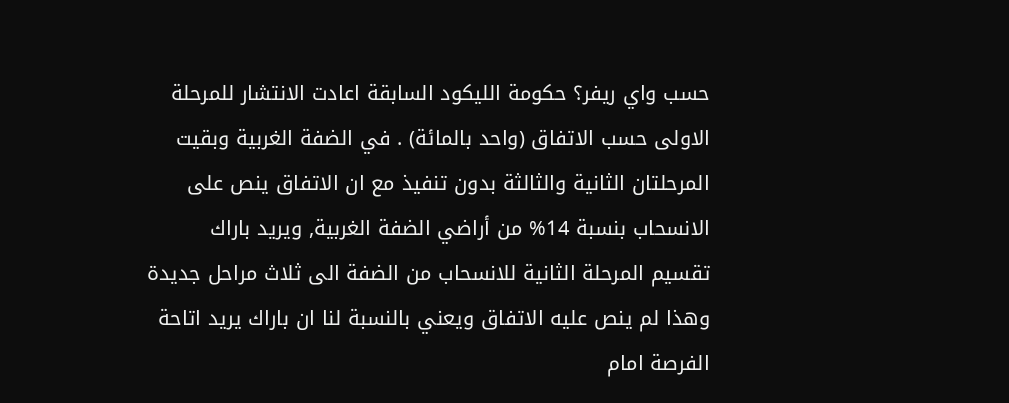حسب واي ريفر؟ حكومة الليكود السابقة اعادت الانتشار للمرحلة الاولى حسب الاتفاق (واحد بالمائة) . في الضفة الغربية وبقيت المرحلتان الثانية والثالثة بدون تنفيذ مع ان الاتفاق ينص على الانسحاب بنسبة 14% من أراضي الضفة الغربية, ويريد باراك تقسيم المرحلة الثانية للانسحاب من الضفة الى ثلاث مراحل جديدة وهذا لم ينص عليه الاتفاق ويعني بالنسبة لنا ان باراك يريد اتاحة الفرصة امام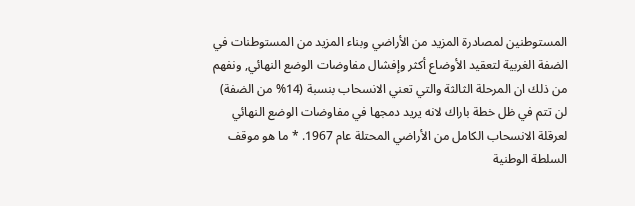المستوطنين لمصادرة المزيد من الأراضي وبناء المزيد من المستوطنات في الضفة الغربية لتعقيد الأوضاع أكثر وإفشال مفاوضات الوضع النهائي, ونفهم من ذلك ان المرحلة الثالثة والتي تعني الانسحاب بنسبة (14% من الضفة) لن تتم في ظل خطة باراك لانه يريد دمجها في مفاوضات الوضع النهائي لعرقلة الانسحاب الكامل من الأراضي المحتلة عام 1967. * ما هو موقف السلطة الوطنية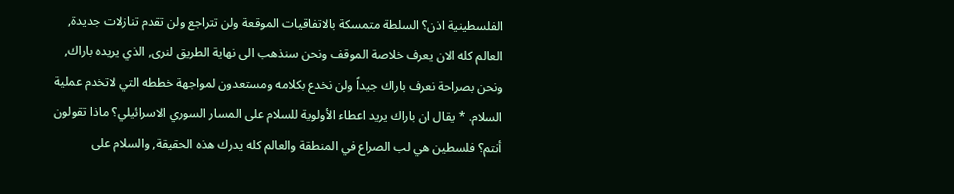الفلسطينية اذن؟ السلطة متمسكة بالاتفاقيات الموقعة ولن تتراجع ولن تقدم تنازلات جديدة, العالم كله الان يعرف خلاصة الموقف ونحن سنذهب الى نهاية الطريق لنرى, الذي يريده باراك, ونحن بصراحة نعرف باراك جيداً ولن نخدع بكلامه ومستعدون لمواجهة خططه التي لاتخدم عملية السلام. * يقال ان باراك يريد اعطاء الأولوية للسلام على المسار السوري الاسرائيلي؟ ماذا تقولون أنتم؟ فلسطين هي لب الصراع في المنطقة والعالم كله يدرك هذه الحقيقة, والسلام على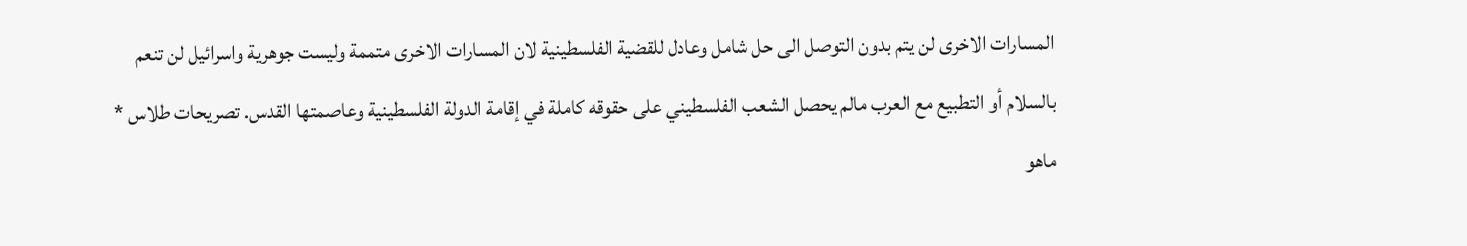المسارات الاخرى لن يتم بدون التوصل الى حل شامل وعادل للقضية الفلسطينية لان المسارات الاخرى متممة وليست جوهرية واسرائيل لن تنعم بالسلام أو التطبيع مع العرب مالم يحصل الشعب الفلسطيني على حقوقه كاملة في إقامة الدولة الفلسطينية وعاصمتها القدس. تصريحات طلاس * ماهو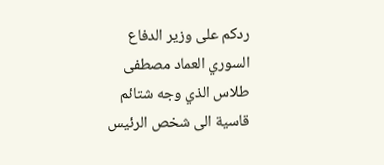ردكم على وزير الدفاع السوري العماد مصطفى طلاس الذي وجه شتائم قاسية الى شخص الرئيس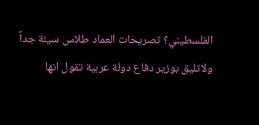الفلسطيني؟ تصريحات العماد طلاس سيئة جداً ولاتليق بوزير دفاع دولة عربية تقول انها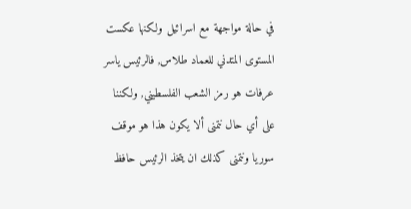في حالة مواجهة مع اسرائيل ولكنها عكست المستوى المتدني للعماد طلاس, فالرئيس ياسر عرفات هو رمز الشعب الفلسطيني, ولكننا على أي حال نتمنى ألا يكون هذا هو موقف سوريا ونتمنى كذلك ان يتخذ الرئيس حافظ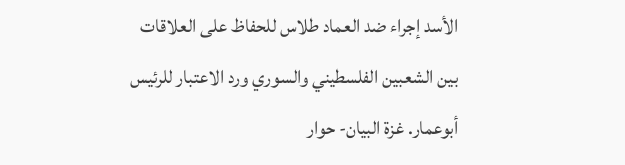الأسد إجراء ضد العماد طلاس للحفاظ على العلاقات بين الشعبين الفلسطيني والسوري ورد الاعتبار للرئيس أبوعمار. غزة البيان- حوار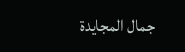جمال المجايدة